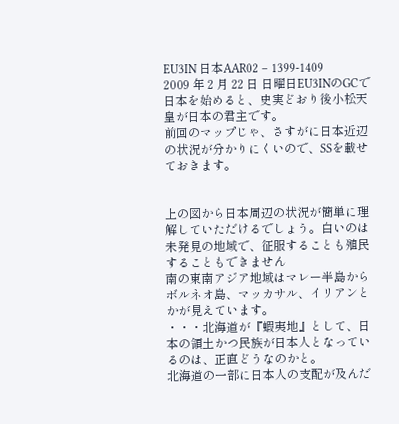EU3IN 日本AAR02 – 1399-1409
2009 年 2 月 22 日 日曜日EU3INのGCで日本を始めると、史実どおり後小松天皇が日本の君主です。
前回のマップじゃ、さすがに日本近辺の状況が分かりにくいので、SSを載せておきます。


上の図から日本周辺の状況が簡単に理解していただけるでしょう。白いのは未発見の地域で、征服することも殖民することもできません
南の東南アジア地域はマレー半島からボルネオ島、マッカサル、イリアンとかが見えています。
・・・北海道が『蝦夷地』として、日本の領土かつ民族が日本人となっているのは、正直どうなのかと。
北海道の一部に日本人の支配が及んだ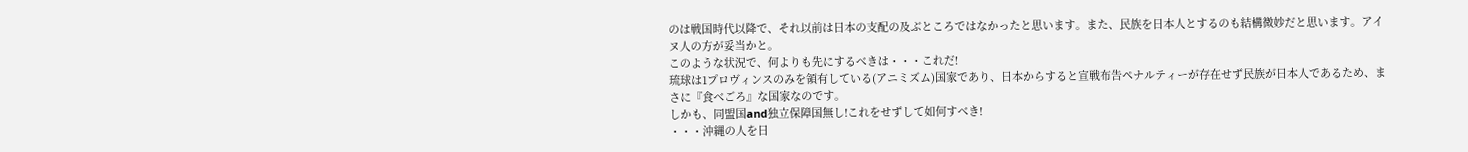のは戦国時代以降で、それ以前は日本の支配の及ぶところではなかったと思います。また、民族を日本人とするのも結構微妙だと思います。アイヌ人の方が妥当かと。
このような状況で、何よりも先にするべきは・・・これだ!
琉球は1プロヴィンスのみを領有している(アニミズム)国家であり、日本からすると宣戦布告ペナルティーが存在せず民族が日本人であるため、まさに『食べごろ』な国家なのです。
しかも、同盟国and独立保障国無し!これをせずして如何すべき!
・・・沖縄の人を日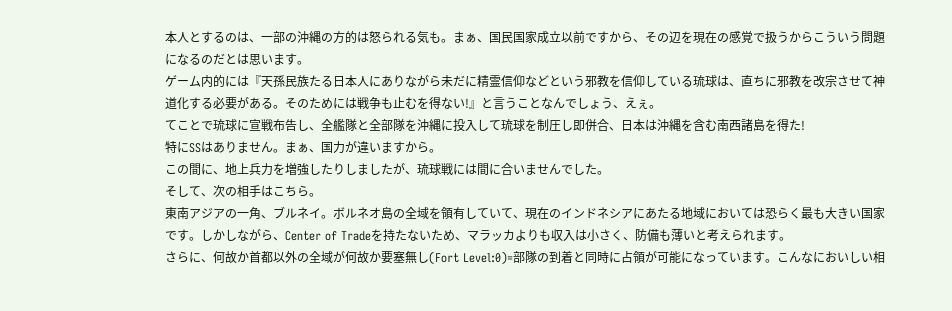本人とするのは、一部の沖縄の方的は怒られる気も。まぁ、国民国家成立以前ですから、その辺を現在の感覚で扱うからこういう問題になるのだとは思います。
ゲーム内的には『天孫民族たる日本人にありながら未だに精霊信仰などという邪教を信仰している琉球は、直ちに邪教を改宗させて神道化する必要がある。そのためには戦争も止むを得ない!』と言うことなんでしょう、えぇ。
てことで琉球に宣戦布告し、全艦隊と全部隊を沖縄に投入して琉球を制圧し即併合、日本は沖縄を含む南西諸島を得た!
特にSSはありません。まぁ、国力が違いますから。
この間に、地上兵力を増強したりしましたが、琉球戦には間に合いませんでした。
そして、次の相手はこちら。
東南アジアの一角、ブルネイ。ボルネオ島の全域を領有していて、現在のインドネシアにあたる地域においては恐らく最も大きい国家です。しかしながら、Center of Tradeを持たないため、マラッカよりも収入は小さく、防備も薄いと考えられます。
さらに、何故か首都以外の全域が何故か要塞無し(Fort Level:0)=部隊の到着と同時に占領が可能になっています。こんなにおいしい相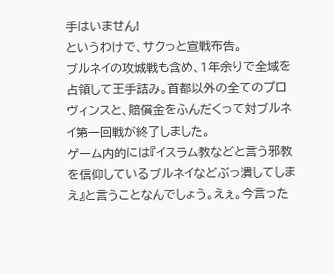手はいません!
というわけで、サクっと宣戦布告。
ブルネイの攻城戦も含め、1年余りで全域を占領して王手詰み。首都以外の全てのプロヴィンスと、賠償金をふんだくって対ブルネイ第一回戦が終了しました。
ゲーム内的には『イスラム教などと言う邪教を信仰しているブルネイなどぶっ潰してしまえ』と言うことなんでしょう。えぇ。今言った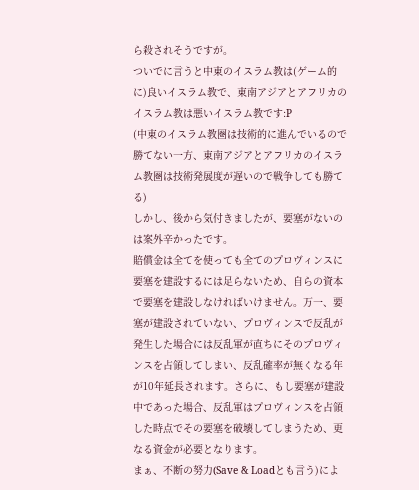ら殺されそうですが。
ついでに言うと中東のイスラム教は(ゲーム的に)良いイスラム教で、東南アジアとアフリカのイスラム教は悪いイスラム教です:P
(中東のイスラム教圏は技術的に進んでいるので勝てない一方、東南アジアとアフリカのイスラム教圏は技術発展度が遅いので戦争しても勝てる)
しかし、後から気付きましたが、要塞がないのは案外辛かったです。
賠償金は全てを使っても全てのプロヴィンスに要塞を建設するには足らないため、自らの資本で要塞を建設しなければいけません。万一、要塞が建設されていない、プロヴィンスで反乱が発生した場合には反乱軍が直ちにそのプロヴィンスを占領してしまい、反乱確率が無くなる年が10年延長されます。さらに、もし要塞が建設中であった場合、反乱軍はプロヴィンスを占領した時点でその要塞を破壊してしまうため、更なる資金が必要となります。
まぁ、不断の努力(Save & Loadとも言う)によ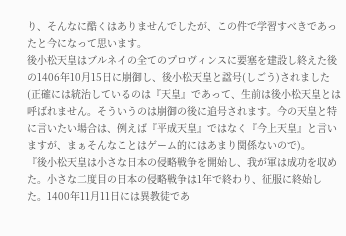り、そんなに酷くはありませんでしたが、この件で学習すべきであったと今になって思います。
後小松天皇はブルネイの全てのプロヴィンスに要塞を建設し終えた後の1406年10月15日に崩御し、後小松天皇と諡号(しごう)されました
(正確には統治しているのは『天皇』であって、生前は後小松天皇とは呼ばれません。そういうのは崩御の後に追号されます。今の天皇と特に言いたい場合は、例えば『平成天皇』ではなく『今上天皇』と言いますが、まぁそんなことはゲーム的にはあまり関係ないので)。
『後小松天皇は小さな日本の侵略戦争を開始し、我が軍は成功を収めた。小さな二度目の日本の侵略戦争は1年で終わり、征服に終始した。1400年11月11日には異教徒であ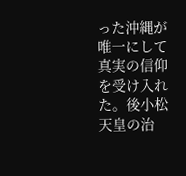った沖縄が唯一にして真実の信仰を受け入れた。後小松天皇の治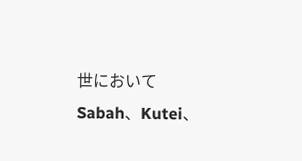世においてSabah、Kutei、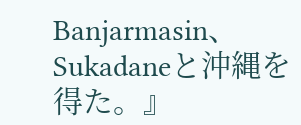Banjarmasin、Sukadaneと沖縄を得た。』